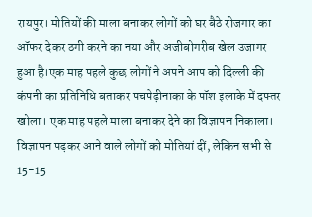रायपुर। मोतियों की माला बनाकर लोगों को घर बैठे रोजगार का ऑफर देकर ठगी करने का नया और अजीबोगरीब खेल उजागर हुआ है।एक माह पहले कुछ लोगों ने अपने आप को दिल्ली की कंपनी का प्रतिनिधि बताकर पचपेढ़ीनाका के पॉश इलाके में दफ्तर खोला। एक माह पहले माला बनाकर देने का विज्ञापन निकाला। विज्ञापन पढ़कर आने वाले लोगों को मोतियां दीं, लेकिन सभी से 15-15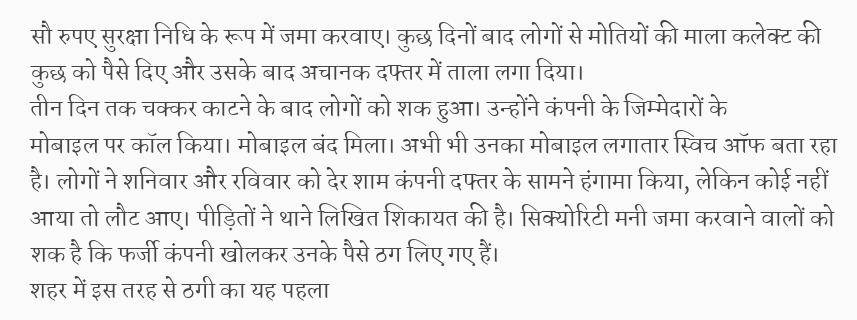सौ रुपए सुरक्षा निधि के रूप में जमा करवाए। कुछ दिनों बाद लोगों से मोतियों की माला कलेक्ट की कुछ को पैसे दिए और उसके बाद अचानक दफ्तर में ताला लगा दिया।
तीन दिन तक चक्कर काटने के बाद लोगों को शक हुआ। उन्होंने कंपनी के जिम्मेदारों के
मोबाइल पर कॉल किया। मोबाइल बंद मिला। अभी भी उनका मोबाइल लगातार स्विच ऑफ बता रहा है। लोगों ने शनिवार और रविवार को देर शाम कंपनी दफ्तर के सामने हंगामा किया, लेकिन कोई नहीं आया तो लौट आए। पीड़ितों ने थाने लिखित शिकायत की है। सिक्योरिटी मनी जमा करवाने वालों को शक है कि फर्जी कंपनी खोलकर उनके पैसे ठग लिए गए हैं।
शहर में इस तरह से ठगी का यह पहला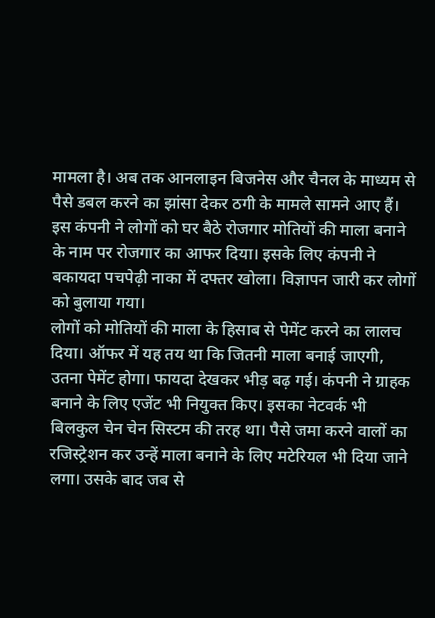मामला है। अब तक आनलाइन बिजनेस और चैनल के माध्यम से पैसे डबल करने का झांसा देकर ठगी के मामले सामने आए हैं। इस कंपनी ने लोगों को घर बैठे रोजगार मोतियों की माला बनाने के नाम पर रोजगार का आफर दिया। इसके लिए कंपनी ने बकायदा पचपेढ़ी नाका में दफ्तर खोला। विज्ञापन जारी कर लोगों को बुलाया गया।
लोगों को मोतियों की माला के हिसाब से पेमेंट करने का लालच दिया। ऑफर में यह तय था कि जितनी माला बनाई जाएगी, उतना पेमेंट होगा। फायदा देखकर भीड़ बढ़ गई। कंपनी ने ग्राहक बनाने के लिए एजेंट भी नियुक्त किए। इसका नेटवर्क भी बिलकुल चेन चेन सिस्टम की तरह था। पैसे जमा करने वालों का रजिस्ट्रेशन कर उन्हें माला बनाने के लिए मटेरियल भी दिया जाने लगा। उसके बाद जब से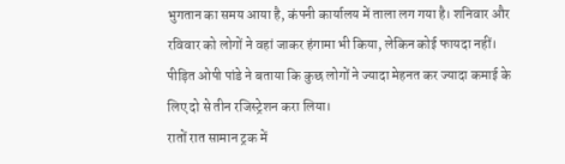भुगतान का समय आया है, कंपनी कार्यालय में ताला लग गया है। शनिवार और रविवार को लोगों ने वहां जाकर हंगामा भी किया, लेकिन कोई फायदा नहीं। पीड़ित ओपी पांडे ने बताया कि कुछ लोगों ने ज्यादा मेहनत कर ज्यादा कमाई के लिए दो से तीन रजिस्ट्रेशन करा लिया।
रातों रात सामान ट्रक में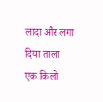लादा और लगा दिया ताला
एक किलो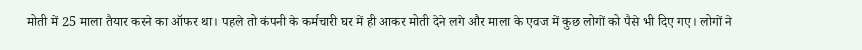मोती में 25 माला तैयार करने का ऑफर था। पहले तो कंपनी के कर्मचारी घर में ही आकर मोती देने लगे और माला के एवज में कुछ लोगों को पैसे भी दिए गए। लोगों ने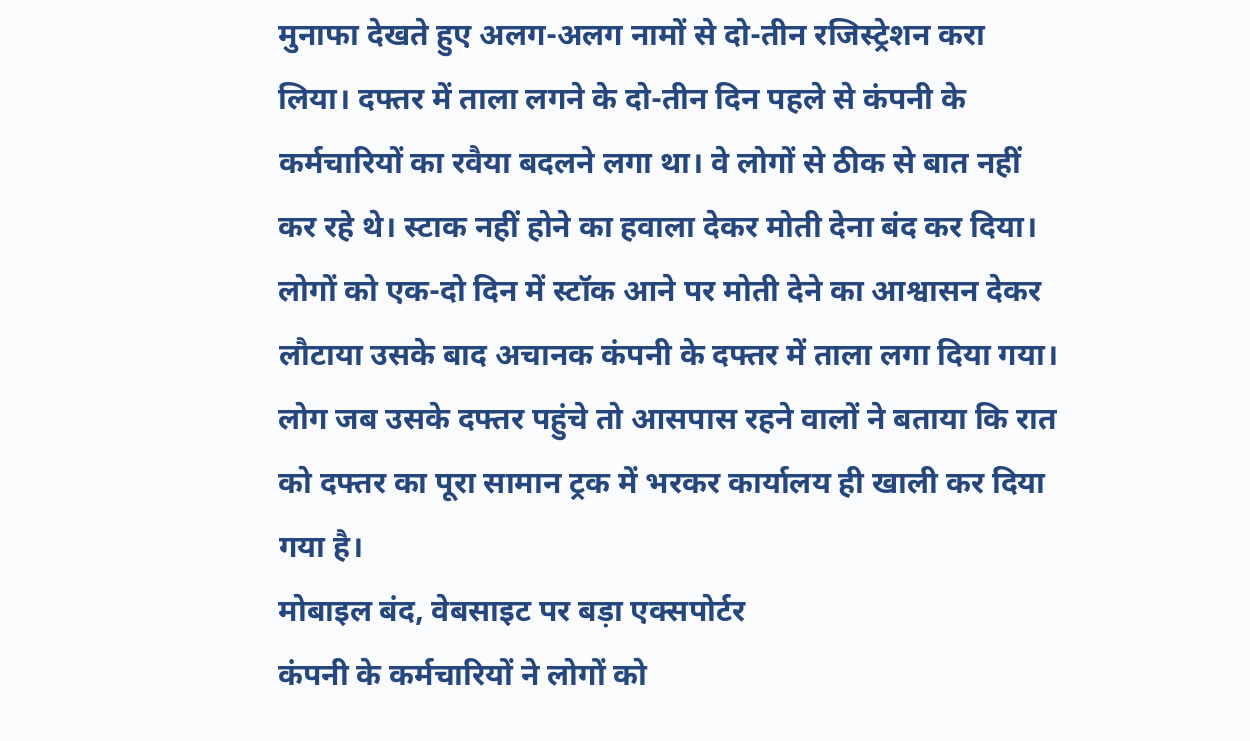मुनाफा देखते हुए अलग-अलग नामों से दो-तीन रजिस्ट्रेशन करा लिया। दफ्तर में ताला लगने के दो-तीन दिन पहले से कंपनी के कर्मचारियों का रवैया बदलने लगा था। वे लोगों से ठीक से बात नहीं कर रहे थे। स्टाक नहीं होने का हवाला देकर मोती देना बंद कर दिया। लोगों को एक-दो दिन में स्टॉक आने पर मोती देने का आश्वासन देकर लौटाया उसके बाद अचानक कंपनी के दफ्तर में ताला लगा दिया गया। लोग जब उसके दफ्तर पहुंचे तो आसपास रहने वालों ने बताया कि रात को दफ्तर का पूरा सामान ट्रक में भरकर कार्यालय ही खाली कर दिया गया है।
मोबाइल बंद, वेबसाइट पर बड़ा एक्सपोर्टर
कंपनी के कर्मचारियों ने लोगों को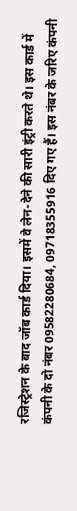रजिस्ट्रेशन के बाद जॉब कार्ड दिया। इसमें वे लेन-देने की सारी इंट्री करते थे। इस कार्ड में कंपनी के दो नंबर 09582280684, 09718355916 दिए गए हैं। इस नंबर के जरिए कंपनी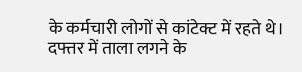के कर्मचारी लोगों से कांटेक्ट में रहते थे। दफ्तर में ताला लगने के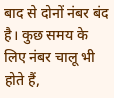बाद से दोनों नंबर बंद है। कुछ समय के लिए नंबर चालू भी होते हैं,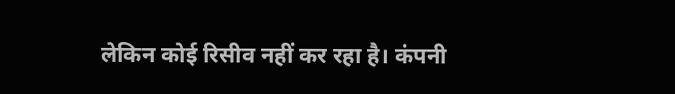लेकिन कोई रिसीव नहीं कर रहा है। कंपनी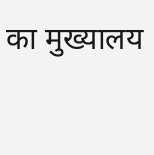का मुख्यालय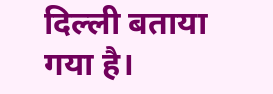दिल्ली बताया गया है।